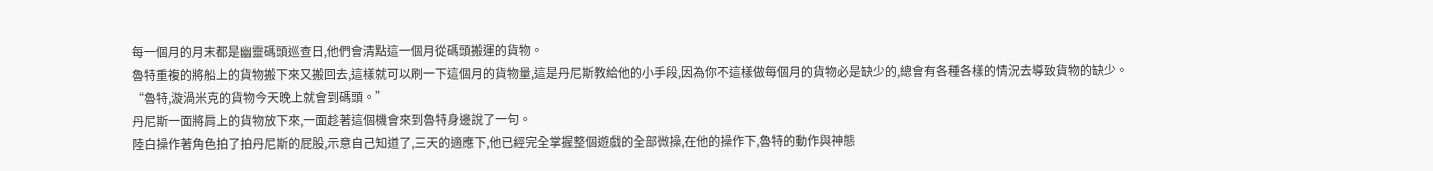每一個月的月末都是幽靈碼頭巡查日,他們會清點這一個月從碼頭搬運的貨物。
魯特重複的將船上的貨物搬下來又搬回去,這樣就可以刷一下這個月的貨物量,這是丹尼斯教給他的小手段,因為你不這樣做每個月的貨物必是缺少的,總會有各種各樣的情況去導致貨物的缺少。
“魯特,漩渦米克的貨物今天晚上就會到碼頭。”
丹尼斯一面將肩上的貨物放下來,一面趁著這個機會來到魯特身邊說了一句。
陸白操作著角色拍了拍丹尼斯的屁股,示意自己知道了,三天的適應下,他已經完全掌握整個遊戲的全部微操,在他的操作下,魯特的動作與神態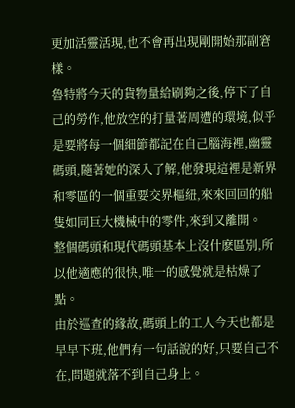更加活靈活現,也不會再出現剛開始那副窘樣。
魯特將今天的貨物量給刷夠之後,停下了自己的勞作,他放空的打量著周遭的環境,似乎是要將每一個細節都記在自己腦海裡,幽靈碼頭,隨著她的深入了解,他發現這裡是新界和零區的一個重要交界樞紐,來來回回的船隻如同巨大機械中的零件,來到又離開。
整個碼頭和現代碼頭基本上沒什麽區別,所以他適應的很快,唯一的感覺就是枯燥了點。
由於巡查的緣故,碼頭上的工人今天也都是早早下班,他們有一句話說的好,只要自己不在,問題就落不到自己身上。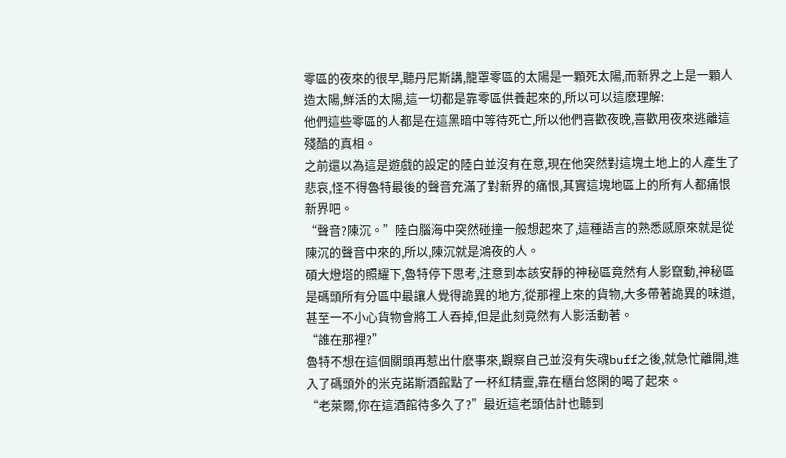零區的夜來的很早,聽丹尼斯講,籠罩零區的太陽是一顆死太陽,而新界之上是一顆人造太陽,鮮活的太陽,這一切都是靠零區供養起來的,所以可以這麽理解:
他們這些零區的人都是在這黑暗中等待死亡,所以他們喜歡夜晚,喜歡用夜來逃離這殘酷的真相。
之前還以為這是遊戲的設定的陸白並沒有在意,現在他突然對這塊土地上的人產生了悲哀,怪不得魯特最後的聲音充滿了對新界的痛恨,其實這塊地區上的所有人都痛恨新界吧。
“聲音?陳沉。”陸白腦海中突然碰撞一般想起來了,這種語言的熟悉感原來就是從陳沉的聲音中來的,所以,陳沉就是鴻夜的人。
碩大燈塔的照耀下,魯特停下思考,注意到本該安靜的神秘區竟然有人影竄動,神秘區是碼頭所有分區中最讓人覺得詭異的地方,從那裡上來的貨物,大多帶著詭異的味道,甚至一不小心貨物會將工人吞掉,但是此刻竟然有人影活動著。
“誰在那裡?”
魯特不想在這個關頭再惹出什麽事來,觀察自己並沒有失魂buff之後,就急忙離開,進入了碼頭外的米克諾斯酒館點了一杯紅精靈,靠在櫃台悠閑的喝了起來。
“老萊爾,你在這酒館待多久了?”最近這老頭估計也聽到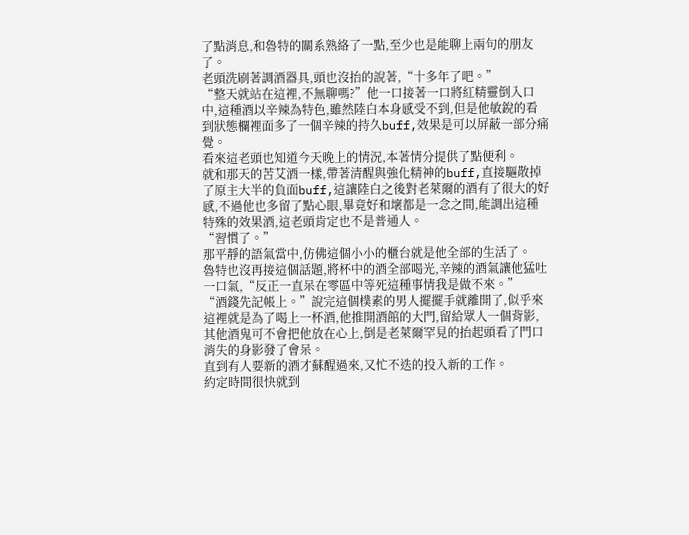了點消息,和魯特的關系熟絡了一點,至少也是能聊上兩句的朋友了。
老頭洗刷著調酒器具,頭也沒抬的說著,“十多年了吧。”
“整天就站在這裡,不無聊嗎?”他一口接著一口將紅精靈倒入口中,這種酒以辛辣為特色,雖然陸白本身感受不到,但是他敏銳的看到狀態欄裡面多了一個辛辣的持久buff,效果是可以屏蔽一部分痛覺。
看來這老頭也知道今天晚上的情況,本著情分提供了點便利。
就和那天的苦艾酒一樣,帶著清醒與強化精神的buff,直接驅散掉了原主大半的負面buff,這讓陸白之後對老萊爾的酒有了很大的好感,不過他也多留了點心眼,畢竟好和壞都是一念之間,能調出這種特殊的效果酒,這老頭肯定也不是普通人。
“習慣了。”
那平靜的語氣當中,仿佛這個小小的櫃台就是他全部的生活了。
魯特也沒再接這個話題,將杯中的酒全部喝光,辛辣的酒氣讓他猛吐一口氣,“反正一直呆在零區中等死這種事情我是做不來。”
“酒錢先記帳上。”說完這個樸素的男人擺擺手就離開了,似乎來這裡就是為了喝上一杯酒,他推開酒館的大門,留給眾人一個背影,其他酒鬼可不會把他放在心上,倒是老萊爾罕見的抬起頭看了門口消失的身影發了會呆。
直到有人要新的酒才蘇醒過來,又忙不迭的投入新的工作。
約定時間很快就到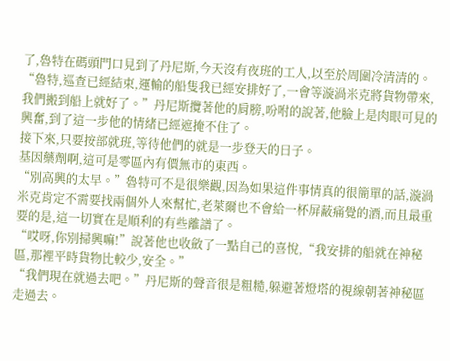了,魯特在碼頭門口見到了丹尼斯,今天沒有夜班的工人,以至於周圍冷清清的。
“魯特,巡查已經結束,運輸的船隻我已經安排好了,一會等漩渦米克將貨物帶來,我們搬到船上就好了。”丹尼斯攬著他的肩膀,吩咐的說著,他臉上是肉眼可見的興奮,到了這一步他的情緒已經遮掩不住了。
接下來,只要按部就班,等待他們的就是一步登天的日子。
基因藥劑啊,這可是零區內有價無市的東西。
“別高興的太早。”魯特可不是很樂觀,因為如果這件事情真的很簡單的話,漩渦米克肯定不需要找兩個外人來幫忙,老萊爾也不會給一杯屏蔽痛覺的酒,而且最重要的是,這一切實在是順利的有些離譜了。
“哎呀,你別掃興嘛!”說著他也收斂了一點自己的喜悅,“我安排的船就在神秘區,那裡平時貨物比較少,安全。”
“我們現在就過去吧。”丹尼斯的聲音很是粗糙,躲避著燈塔的視線朝著神秘區走過去。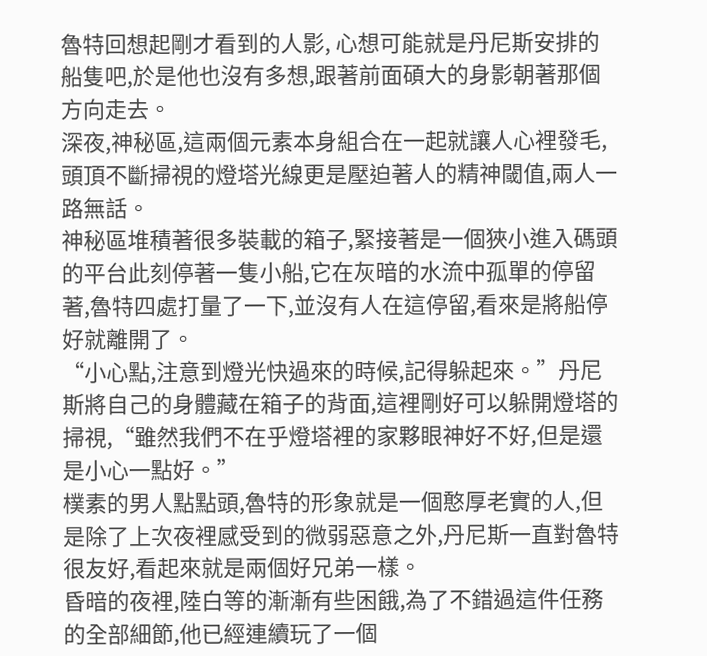魯特回想起剛才看到的人影, 心想可能就是丹尼斯安排的船隻吧,於是他也沒有多想,跟著前面碩大的身影朝著那個方向走去。
深夜,神秘區,這兩個元素本身組合在一起就讓人心裡發毛,頭頂不斷掃視的燈塔光線更是壓迫著人的精神閾值,兩人一路無話。
神秘區堆積著很多裝載的箱子,緊接著是一個狹小進入碼頭的平台此刻停著一隻小船,它在灰暗的水流中孤單的停留著,魯特四處打量了一下,並沒有人在這停留,看來是將船停好就離開了。
“小心點,注意到燈光快過來的時候,記得躲起來。”丹尼斯將自己的身體藏在箱子的背面,這裡剛好可以躲開燈塔的掃視,“雖然我們不在乎燈塔裡的家夥眼神好不好,但是還是小心一點好。”
樸素的男人點點頭,魯特的形象就是一個憨厚老實的人,但是除了上次夜裡感受到的微弱惡意之外,丹尼斯一直對魯特很友好,看起來就是兩個好兄弟一樣。
昏暗的夜裡,陸白等的漸漸有些困餓,為了不錯過這件任務的全部細節,他已經連續玩了一個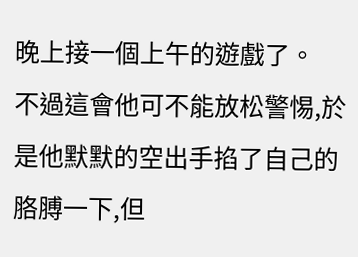晚上接一個上午的遊戲了。
不過這會他可不能放松警惕,於是他默默的空出手掐了自己的胳膊一下,但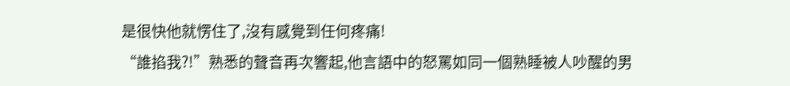是很快他就愣住了,沒有感覺到任何疼痛!
“誰掐我?!”熟悉的聲音再次響起,他言語中的怒罵如同一個熟睡被人吵醒的男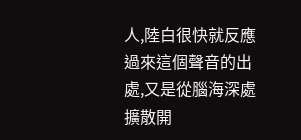人,陸白很快就反應過來這個聲音的出處,又是從腦海深處擴散開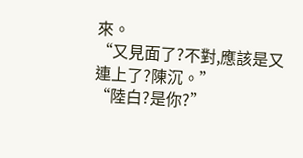來。
“又見面了?不對,應該是又連上了?陳沉。”
“陸白?是你?”